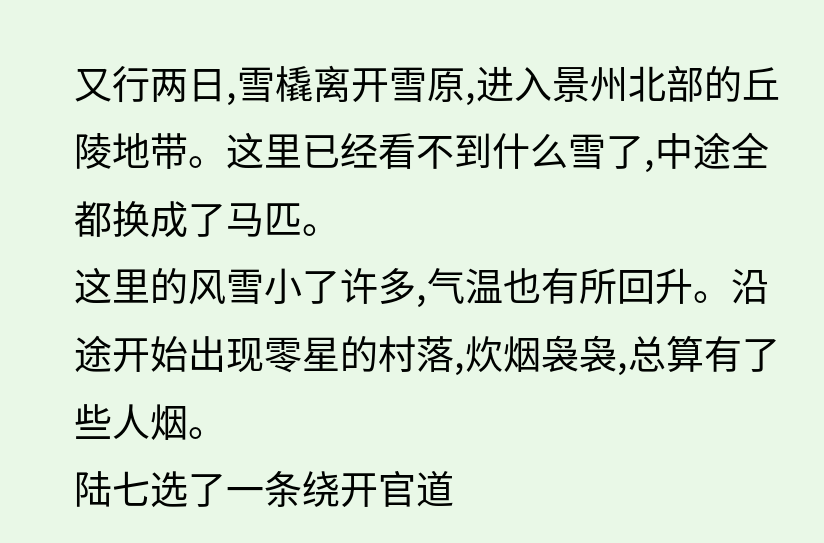又行两日,雪橇离开雪原,进入景州北部的丘陵地带。这里已经看不到什么雪了,中途全都换成了马匹。
这里的风雪小了许多,气温也有所回升。沿途开始出现零星的村落,炊烟袅袅,总算有了些人烟。
陆七选了一条绕开官道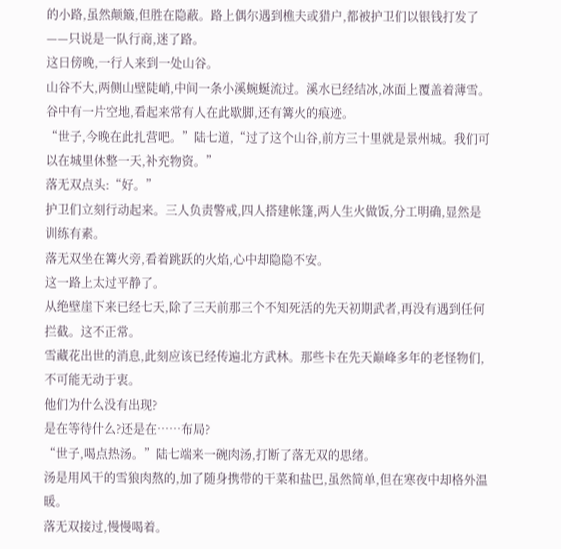的小路,虽然颠簸,但胜在隐蔽。路上偶尔遇到樵夫或猎户,都被护卫们以银钱打发了——只说是一队行商,迷了路。
这日傍晚,一行人来到一处山谷。
山谷不大,两侧山壁陡峭,中间一条小溪蜿蜒流过。溪水已经结冰,冰面上覆盖着薄雪。谷中有一片空地,看起来常有人在此歇脚,还有篝火的痕迹。
“世子,今晚在此扎营吧。”陆七道,“过了这个山谷,前方三十里就是景州城。我们可以在城里休整一天,补充物资。”
落无双点头:“好。”
护卫们立刻行动起来。三人负责警戒,四人搭建帐篷,两人生火做饭,分工明确,显然是训练有素。
落无双坐在篝火旁,看着跳跃的火焰,心中却隐隐不安。
这一路上太过平静了。
从绝壁崖下来已经七天,除了三天前那三个不知死活的先天初期武者,再没有遇到任何拦截。这不正常。
雪藏花出世的消息,此刻应该已经传遍北方武林。那些卡在先天巅峰多年的老怪物们,不可能无动于衷。
他们为什么没有出现?
是在等待什么?还是在……布局?
“世子,喝点热汤。”陆七端来一碗肉汤,打断了落无双的思绪。
汤是用风干的雪狼肉熬的,加了随身携带的干菜和盐巴,虽然简单,但在寒夜中却格外温暖。
落无双接过,慢慢喝着。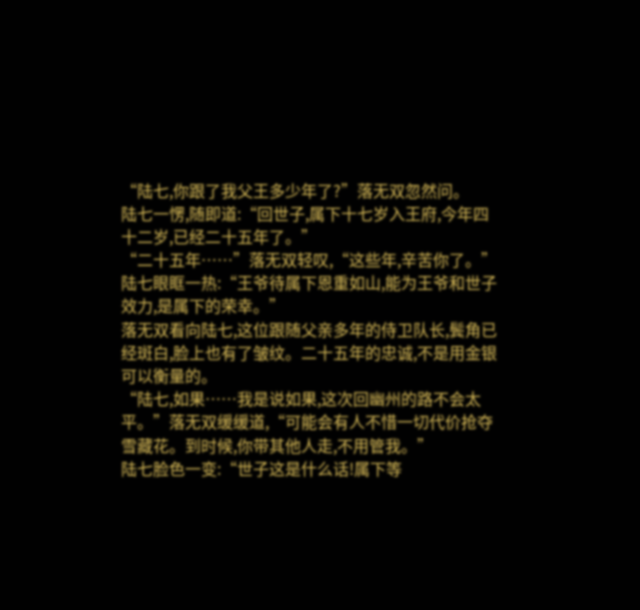“陆七,你跟了我父王多少年了?”落无双忽然问。
陆七一愣,随即道:“回世子,属下十七岁入王府,今年四十二岁,已经二十五年了。”
“二十五年……”落无双轻叹,“这些年,辛苦你了。”
陆七眼眶一热:“王爷待属下恩重如山,能为王爷和世子效力,是属下的荣幸。”
落无双看向陆七,这位跟随父亲多年的侍卫队长,鬓角已经斑白,脸上也有了皱纹。二十五年的忠诚,不是用金银可以衡量的。
“陆七,如果……我是说如果,这次回幽州的路不会太平。”落无双缓缓道,“可能会有人不惜一切代价抢夺雪藏花。到时候,你带其他人走,不用管我。”
陆七脸色一变:“世子这是什么话!属下等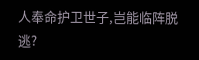人奉命护卫世子,岂能临阵脱逃?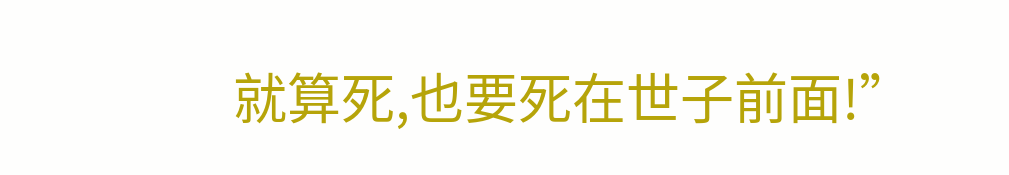就算死,也要死在世子前面!”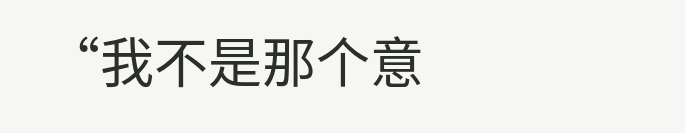“我不是那个意